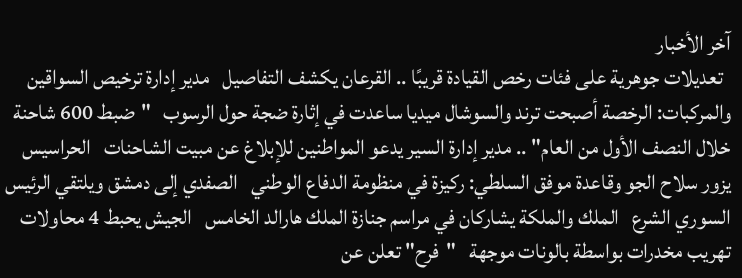آخر الأخبار
  تعديلات جوهرية على فئات رخص القيادة قريبًا .. القرعان يكشف التفاصيل   مدير إدارة ترخيص السواقين والمركبات: الرخصة أصبحت ترند والسوشال ميديا ساعدت في إثارة ضجة حول الرسوب   "ضبط 600 شاحنة خلال النصف الأول من العام" .. مدير إدارة السير يدعو المواطنين للإبلاغ عن مبيت الشاحنات   الحراسيس يزور سلاح الجو وقاعدة موفق السلطي: ركيزة في منظومة الدفاع الوطني   الصفدي إلى دمشق ويلتقي الرئيس السوري الشرع   الملك والملكة يشاركان في مراسم جنازة الملك هارالد الخامس   الجيش يحبط 4 محاولات تهريب مخدرات بواسطة بالونات موجهة   "فرح" تعلن عن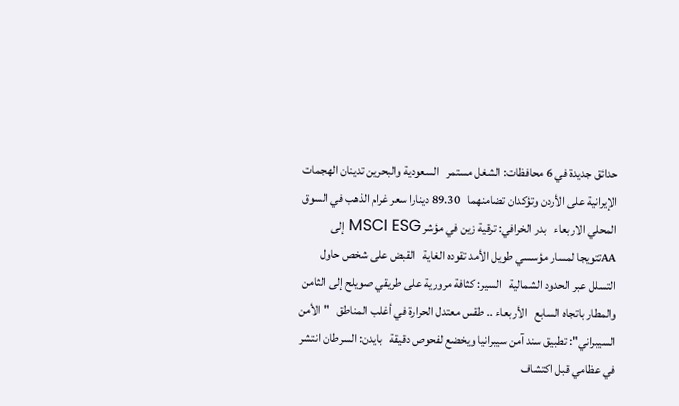حدائق جديدة في 6 محافظات: الشغل مستمر   السعودية والبحرين تدينان الهجمات الإيرانية على الأردن وتؤكدان تضامنهما   89.30 دينارا سعر غرام الذهب في السوق المحلي الاربعاء   بدر الخرافي: ترقية زين في مؤشر MSCI ESG إلى AAتتويجا لمسار مؤسسي طويل الأمد تقوده الغاية   القبض على شخص حاول التسلل عبر الحدود الشمالية   السير: كثافة مرورية على طريقي صويلح إلى الثامن والمطار باتجاه السابع   الأربعاء .. طقس معتدل الحرارة في أغلب المناطق   "الأمن السيبراني": تطبيق سند آمن سيبرانيا ويخضع لفحوص دقيقة   بايدن: السرطان انتشر في عظامي قبل اكتشاف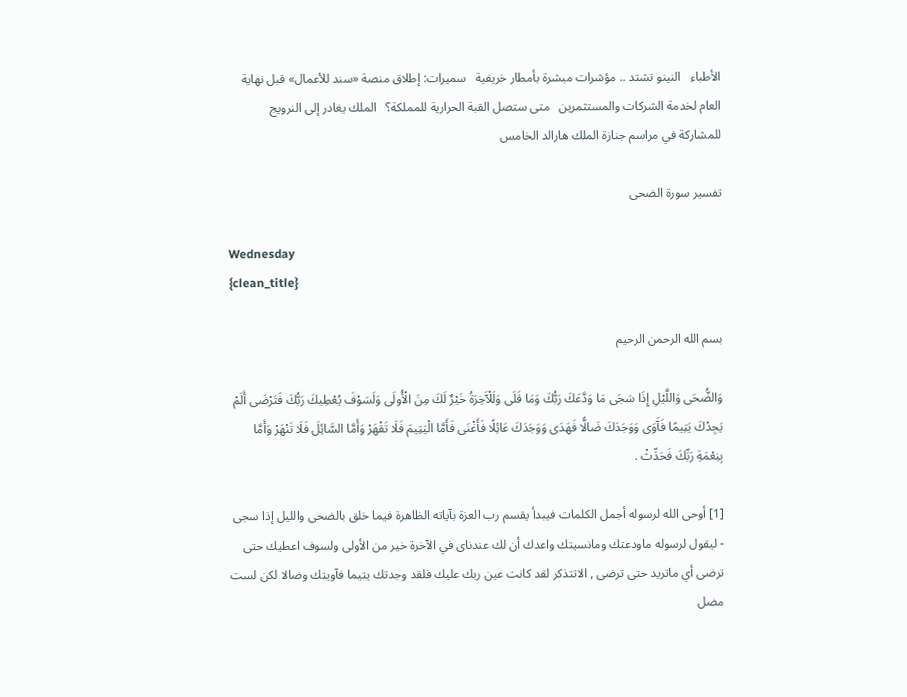الأطباء   النينو تشتد .. مؤشرات مبشرة بأمطار خريفية   سميرات: إطلاق منصة «سند للأعمال» قبل نهاية العام لخدمة الشركات والمستثمرين   متى ستصل القبة الحرارية للمملكة؟   الملك يغادر إلى النرويج للمشاركة في مراسم جنازة الملك هارالد الخامس

تفسير سورة الضحى

Wednesday
{clean_title}

بسم الله الرحمن الرحيم

وَالضُّحَى وَاللَّيْلِ إِذَا سَجَى مَا وَدَّعَكَ رَبُّكَ وَمَا قَلَى وَلَلْآَخِرَةُ خَيْرٌ لَكَ مِنَ الْأُولَى وَلَسَوْفَ يُعْطِيكَ رَبُّكَ فَتَرْضَى أَلَمْ يَجِدْكَ يَتِيمًا فَآَوَى وَوَجَدَكَ ضَالًّا فَهَدَى وَوَجَدَكَ عَائِلًا فَأَغْنَى فَأَمَّا الْيَتِيمَ فَلَا تَقْهَرْ وَأَمَّا السَّائِلَ فَلَا تَنْهَرْ وَأَمَّا بِنِعْمَةِ رَبِّكَ فَحَدِّثْ .

[1] أوحى الله لرسوله أجمل الكلمات فيبدأ يقسم رب العزة بآياته الظاهرة فيما خلق بالضحى والليل إذا سجى - ليقول لرسوله ماودعتك ومانسيتك واعدك أن لك عندناى في الآخرة خير من الأولى ولسوف اعطيك حتى ترضى أي ماتريد حتى ترضى , الاتتذكر لقد كانت عين ربك عليك فلقد وجدتك يتيما فآويتك وضالا لكن لست مضل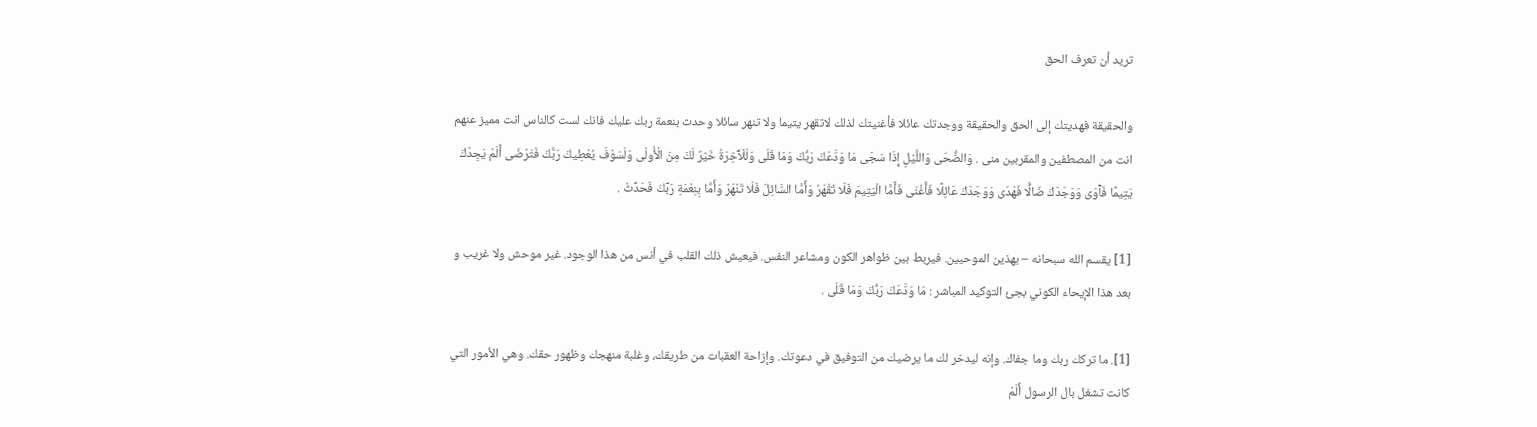تريد أن تعرف الحق

والحقيقة فهديتك إلى الحق والحقيقة ووجدتك عائلا فأغنيتك لذلك لاتقهر يتيما ولا تنهر سائلا وحدث بنعمة ربك عليك فانك لست كالناس انت مميز عنهم انت من المصطفين والمقربين منى . وَالضُّحَى وَاللَّيْلِ إِذَا سَجَى مَا وَدَّعَكَ رَبُّكَ وَمَا قَلَى وَلَلْآَخِرَةُ خَيْرٌ لَكَ مِنَ الْأُولَى وَلَسَوْفَ يُعْطِيكَ رَبُّكَ فَتَرْضَى أَلَمْ يَجِدْكَ يَتِيمًا فَآَوَى وَوَجَدَكَ ضَالًّا فَهَدَى وَوَجَدَكَ عَائِلًا فَأَغْنَى فَأَمَّا الْيَتِيمَ فَلَا تَقْهَرْ وَأَمَّا السَّائِلَ فَلَا تَنْهَرْ وَأَمَّا بِنِعْمَةِ رَبِّكَ فَحَدِّثْ .

[1] يقسم الله سبحانه – بهذين الموحيين. فيربط بين ظواهر الكون ومشاعر النفس. فيعيش ذلك القلب في أنس من هذا الوجود. غير موحش ولا غريب و بعد هذا الإيحاء الكوني بجئ التوكيد المباشر : مَا وَدَّعَكَ رَبُّكَ وَمَا قَلَى .

[1]. ما تركك ربك وما جفاك. وإنه ليدخر لك ما يرضيك من التوفيق في دعوتك. وإزاحة العقبات من طريقك، وغلبة منهجك وظهور حقك. وهي الأمور التي كانت تشغل بال الرسول أَلَمْ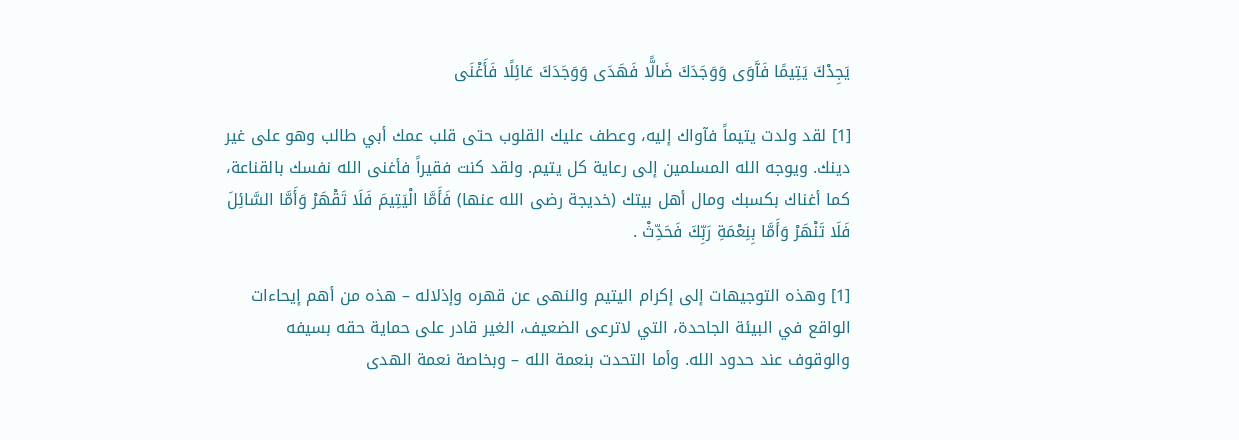يَجِدْكَ يَتِيمًا فَآَوَى وَوَجَدَكَ ضَالًّا فَهَدَى وَوَجَدَكَ عَائِلًا فَأَغْنَى

[1] لقد ولدت يتيماً فآواك إليه، وعطف عليك القلوب حتى قلب عمك أبي طالب وهو على غير دينك. ويوجه الله المسلمين إلى رعاية كل يتيم. ولقد كنت فقيراً فأغنى الله نفسك بالقناعة، كما أغناك بكسبك ومال أهل بيتك (خديجة رضى الله عنها) فَأَمَّا الْيَتِيمَ فَلَا تَقْهَرْ وَأَمَّا السَّائِلَ فَلَا تَنْهَرْ وَأَمَّا بِنِعْمَةِ رَبِّكَ فَحَدِّثْ .

[1] وهذه التوجيهات إلى إكرام اليتيم والنهى عن قهره وإذلاله – هذه من أهم إيحاءات الواقع في البيئة الجاحدة، التي لاترعى الضعيف، الغير قادر على حماية حقه بسيفه والوقوف عند حدود الله. وأما التحدت بنعمة الله – وبخاصة نعمة الهدى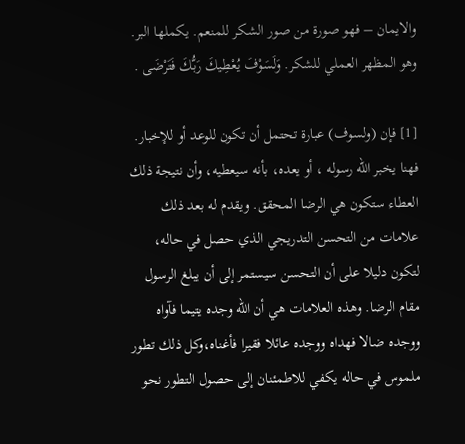والايمان – فهو صورة من صور الشكر للمنعم. يكملها البر. وهو المظهر العملي للشكر. وَلَسَوْفَ يُعْطِيكَ رَبُّكَ فَتَرْضَى .

[1] فإن (ولسوف) عبارة تحتمل أن تكون للوعد أو للإخبار. فهنا يخبر الله رسوله ، أو يعده، بأنه سيعطيه، وأن نتيجة ذلك العطاء ستكون هي الرضا المحقق. ويقدم له بعد ذلك علامات من التحسن التدريجي الذي حصل في حاله، لتكون دليلا على أن التحسن سيستمر إلى أن يبلغ الرسول مقام الرضا. وهذه العلامات هي أن الله وجده يتيما فآواه ووجده ضالا فهداه ووجده عائلا فقيرا فأغناه،وكل ذلك تطور ملموس في حاله يكفي للاطمئنان إلى حصول التطور نحو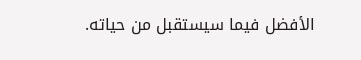الأفضل فيما سيستقبل من حياته.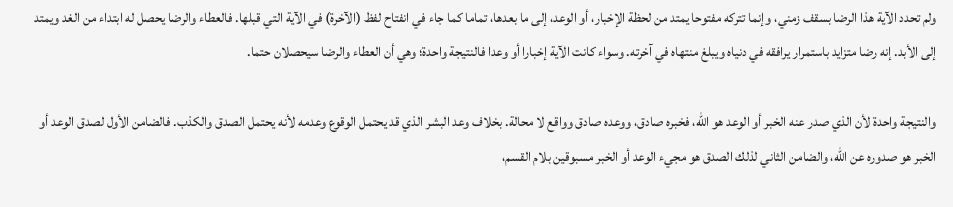ولم تحدد الآية هذا الرضا بسقف زمني، وإنما تتركه مفتوحا يمتد من لحظة الإخبار، أو الوعد، إلى ما بعدها، تماما كما جاء في انفتاح لفظ (الآخرة) في الآية التي قبلها. فالعطاء والرضا يحصل له ابتداء من الغد ويمتد إلى الأبد. إنه رضا متزايد باستمرار يرافقه في دنياه ويبلغ منتهاه في آخرته. وسواء كانت الآية إخبارا أو وعدا فالنتيجة واحدة؛ وهي أن العطاء والرضا سيحصلان حتما.

والنتيجة واحدة لأن الذي صدر عنه الخبر أو الوعد هو الله، فخبره صادق، ووعده صادق وواقع لا محالة. بخلاف وعد البشر الذي قد يحتمل الوقوع وعدمه لأنه يحتمل الصدق والكذب. فالضامن الأول لصدق الوعد أو الخبر هو صدوره عن الله، والضامن الثاني لذلك الصدق هو مجيء الوعد أو الخبر مسبوقين بلام القسم،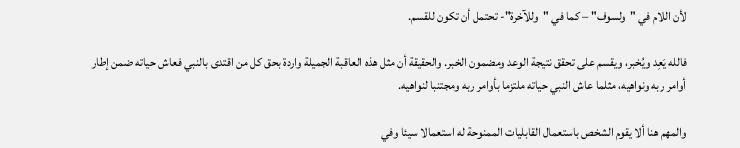لأن اللام في "ولسوف" – كما في "وللآخرة"- تحتمل أن تكون للقسم.

فالله يَعِد ويُخبر، ويقسم على تحقق نتيجة الوعد ومضمون الخبر. والحقيقة أن مثل هذه العاقبة الجميلة واردة بحق كل من اقتدى بالنبي فعاش حياته ضمن إطار أوامر ربه ونواهيه، مثلما عاش النبي حياته ملتزما بأوامر ربه ومجتنبا لنواهيه.

والمهم هنا ألا يقوم الشخص باستعمال القابليات الممنوحة له استعمالا سيئا وفي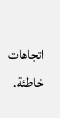اتجاهات خاطئة.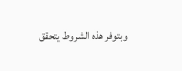وبتوفر هذه الشروط يتحقق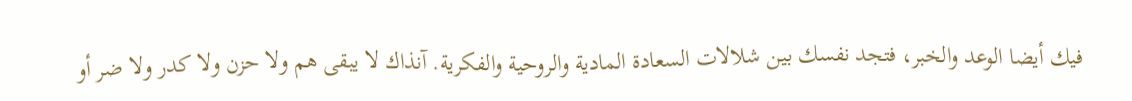فيك أيضا الوعد والخبر، فتجد نفسك بين شلالات السعادة المادية والروحية والفكرية. آنذاك لا يبقى هم ولا حزن ولا كدر ولا ضر أو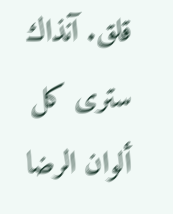قلق. آنذاك سترى كل ألوان الرضا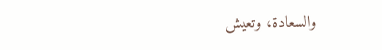والسعادة، وتعيش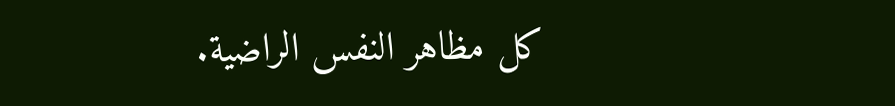كل مظاهر النفس الراضية.